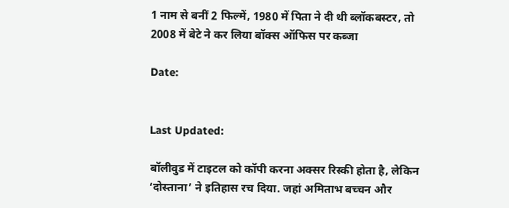1 नाम से बनीं 2 फिल्में, 1980 में पिता ने दी थी ब्लॉकबस्टर, तो 2008 में बेटे ने कर लिया बॉक्स ऑफिस पर कब्जा

Date:


Last Updated:

बॉलीवुड में टाइटल को कॉपी करना अक्सर रिस्की होता है, लेकिन ‘दोस्ताना’ ने इतिहास रच दिया. जहां अमिताभ बच्चन और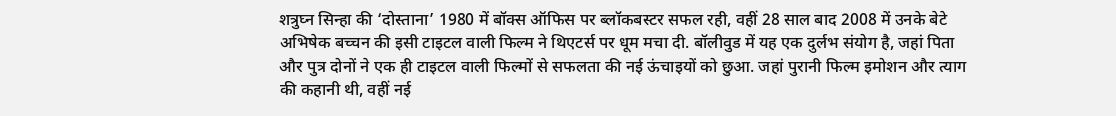शत्रुघ्न सिन्हा की ‘दोस्ताना’ 1980 में बॉक्स ऑफिस पर ब्लॉकबस्टर सफल रही, वहीं 28 साल बाद 2008 में उनके बेटे अभिषेक बच्चन की इसी टाइटल वाली फिल्म ने थिएटर्स पर धूम मचा दी. बॉलीवुड में यह एक दुर्लभ संयोग है, जहां पिता और पुत्र दोनों ने एक ही टाइटल वाली फिल्मों से सफलता की नई ऊंचाइयों को छुआ. जहां पुरानी फिल्म इमोशन और त्याग की कहानी थी, वहीं नई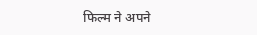फिल्म ने अपने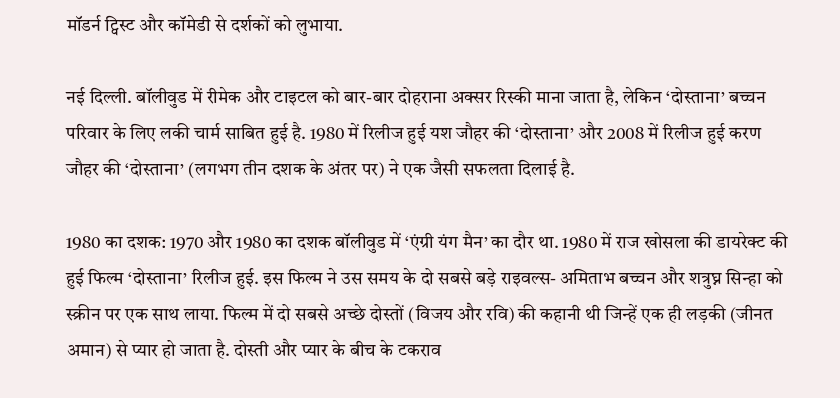मॉडर्न ट्विस्ट और कॉमेडी से दर्शकों को लुभाया.

नई दिल्ली. बॉलीवुड में रीमेक और टाइटल को बार-बार दोहराना अक्सर रिस्की माना जाता है, लेकिन ‘दोस्ताना’ बच्चन परिवार के लिए लकी चार्म साबित हुई है. 1980 में रिलीज हुई यश जौहर की ‘दोस्ताना’ और 2008 में रिलीज हुई करण जौहर की ‘दोस्ताना’ (लगभग तीन दशक के अंतर पर) ने एक जैसी सफलता दिलाई है.

1980 का दशक: 1970 और 1980 का दशक बॉलीवुड में ‘एंग्री यंग मैन’ का दौर था. 1980 में राज खोसला की डायरेक्ट की हुई फिल्म ‘दोस्ताना’ रिलीज हुई. इस फिल्म ने उस समय के दो सबसे बड़े राइवल्स- अमिताभ बच्चन और शत्रुघ्न सिन्हा को स्क्रीन पर एक साथ लाया. फिल्म में दो सबसे अच्छे दोस्तों (विजय और रवि) की कहानी थी जिन्हें एक ही लड़की (जीनत अमान) से प्यार हो जाता है. दोस्ती और प्यार के बीच के टकराव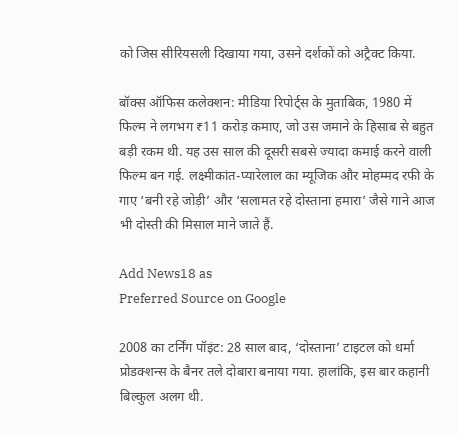को जिस सीरियसली दिखाया गया, उसने दर्शकों को अट्रैक्ट किया.

बॉक्स ऑफिस कलेक्शन: मीडिया रिपोर्ट्स के मुताबिक, 1980 में फिल्म ने लगभग ₹11 करोड़ कमाए, जो उस जमाने के हिसाब से बहुत बड़ी रकम थी. यह उस साल की दूसरी सबसे ज्यादा कमाई करने वाली फिल्म बन गई. लक्ष्मीकांत-प्यारेलाल का म्यूजिक और मोहम्मद रफी के गाए ‘बनी रहे जोड़ी’ और ‘सलामत रहे दोस्ताना हमारा’ जैसे गाने आज भी दोस्ती की मिसाल माने जाते हैं.

Add News18 as
Preferred Source on Google

2008 का टर्निंग पॉइंट: 28 साल बाद, ‘दोस्ताना’ टाइटल को धर्मा प्रोडक्शन्स के बैनर तले दोबारा बनाया गया. हालांकि, इस बार कहानी बिल्कुल अलग थी.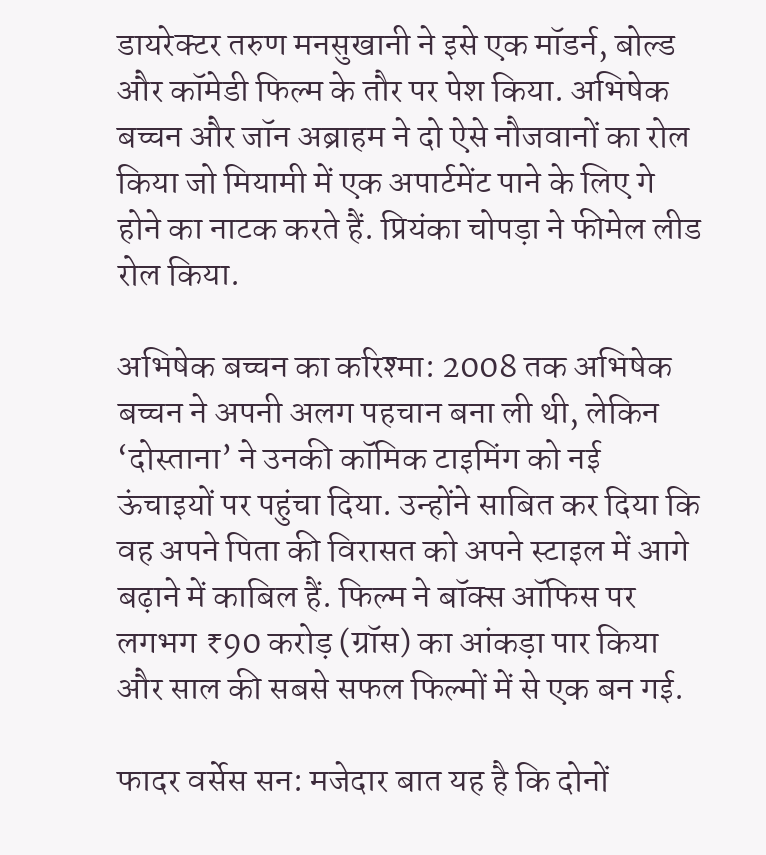डायरेक्टर तरुण मनसुखानी ने इसे एक मॉडर्न, बोल्ड और कॉमेडी फिल्म के तौर पर पेश किया. अभिषेक बच्चन और जॉन अब्राहम ने दो ऐसे नौजवानों का रोल किया जो मियामी में एक अपार्टमेंट पाने के लिए गे होने का नाटक करते हैं. प्रियंका चोपड़ा ने फीमेल लीड रोल किया.

अभिषेक बच्चन का करिश्मा: 2008 तक अभिषेक बच्चन ने अपनी अलग पहचान बना ली थी, लेकिन ‘दोस्ताना’ ने उनकी कॉमिक टाइमिंग को नई ऊंचाइयों पर पहुंचा दिया. उन्होंने साबित कर दिया कि वह अपने पिता की विरासत को अपने स्टाइल में आगे बढ़ाने में काबिल हैं. फिल्म ने बॉक्स ऑफिस पर लगभग ₹90 करोड़ (ग्रॉस) का आंकड़ा पार किया और साल की सबसे सफल फिल्मों में से एक बन गई.

फादर वर्सेस सन: मजेदार बात यह है कि दोनों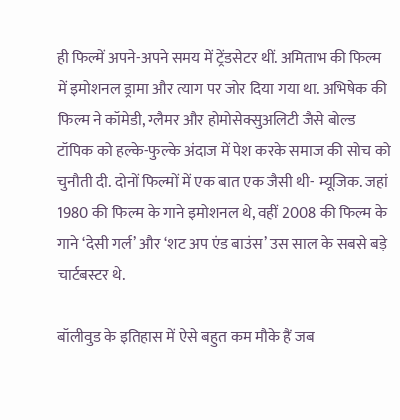ही फिल्में अपने-अपने समय में ट्रेंडसेटर थीं. अमिताभ की फिल्म में इमोशनल ड्रामा और त्याग पर जोर दिया गया था. अभिषेक की फिल्म ने कॉमेडी, ग्लैमर और होमोसेक्सुअलिटी जैसे बोल्ड टॉपिक को हल्के-फुल्के अंदाज में पेश करके समाज की सोच को चुनौती दी. दोनों फिल्मों में एक बात एक जैसी थी- म्यूजिक. जहां 1980 की फिल्म के गाने इमोशनल थे, वहीं 2008 की फिल्म के गाने ‘देसी गर्ल’ और ‘शट अप एंड बाउंस’ उस साल के सबसे बड़े चार्टबस्टर थे.

बॉलीवुड के इतिहास में ऐसे बहुत कम मौके हैं जब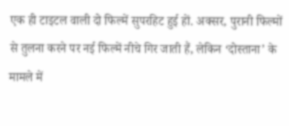एक ही टाइटल वाली दो फिल्में सुपरहिट हुई हों. अक्सर, पुरानी फिल्मों से तुलना करने पर नई फिल्में नीचे गिर जाती हैं, लेकिन ‘दोस्ताना’ के मामले में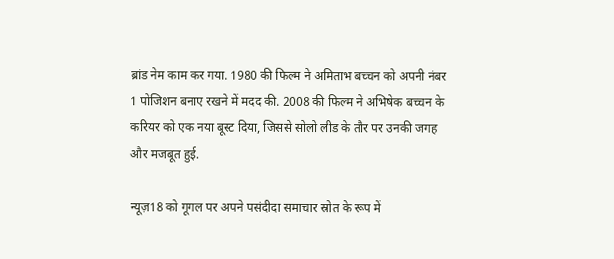ब्रांड नेम काम कर गया. 1980 की फिल्म ने अमिताभ बच्चन को अपनी नंबर 1 पोजिशन बनाए रखने में मदद की. 2008 की फिल्म ने अभिषेक बच्चन के करियर को एक नया बूस्ट दिया, जिससे सोलो लीड के तौर पर उनकी जगह और मजबूत हुई.

न्यूज़18 को गूगल पर अपने पसंदीदा समाचार स्रोत के रूप में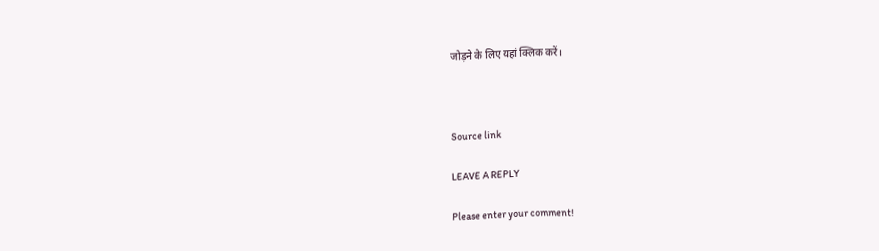जोड़ने के लिए यहां क्लिक करें।



Source link

LEAVE A REPLY

Please enter your comment!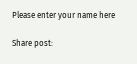Please enter your name here

Share post: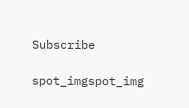Subscribe

spot_imgspot_img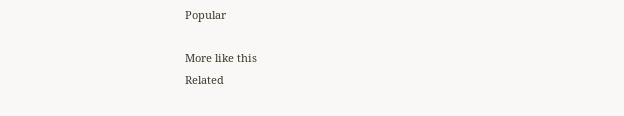Popular

More like this
Related